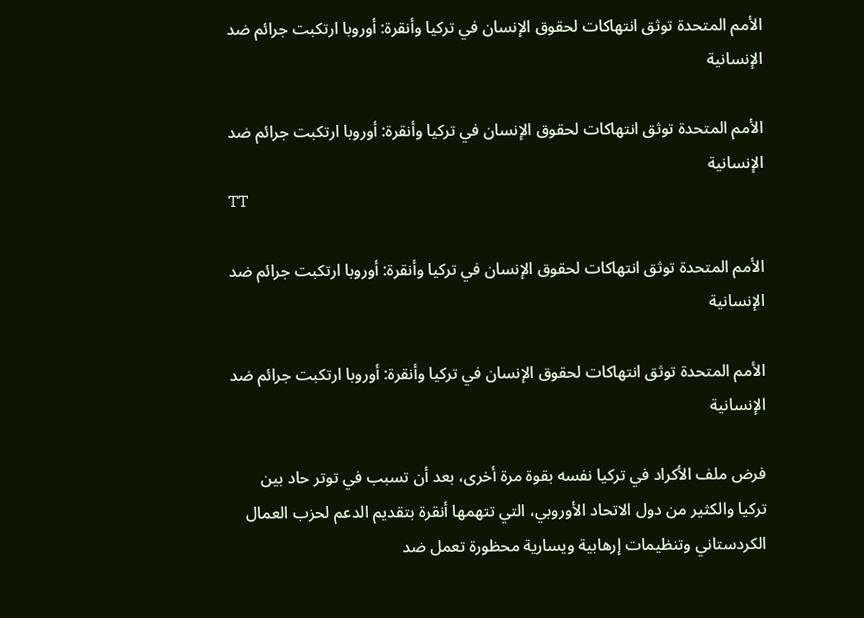الأمم المتحدة توثق انتهاكات لحقوق الإنسان في تركيا وأنقرة: أوروبا ارتكبت جرائم ضد الإنسانية

الأمم المتحدة توثق انتهاكات لحقوق الإنسان في تركيا وأنقرة: أوروبا ارتكبت جرائم ضد الإنسانية
TT

الأمم المتحدة توثق انتهاكات لحقوق الإنسان في تركيا وأنقرة: أوروبا ارتكبت جرائم ضد الإنسانية

الأمم المتحدة توثق انتهاكات لحقوق الإنسان في تركيا وأنقرة: أوروبا ارتكبت جرائم ضد الإنسانية

فرض ملف الأكراد في تركيا نفسه بقوة مرة أخرى، بعد أن تسبب في توتر حاد بين تركيا والكثير من دول الاتحاد الأوروبي، التي تتهمها أنقرة بتقديم الدعم لحزب العمال الكردستاني وتنظيمات إرهابية ويسارية محظورة تعمل ضد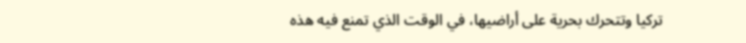تركيا وتتحرك بحرية على أراضيها، في الوقت الذي تمنع فيه هذه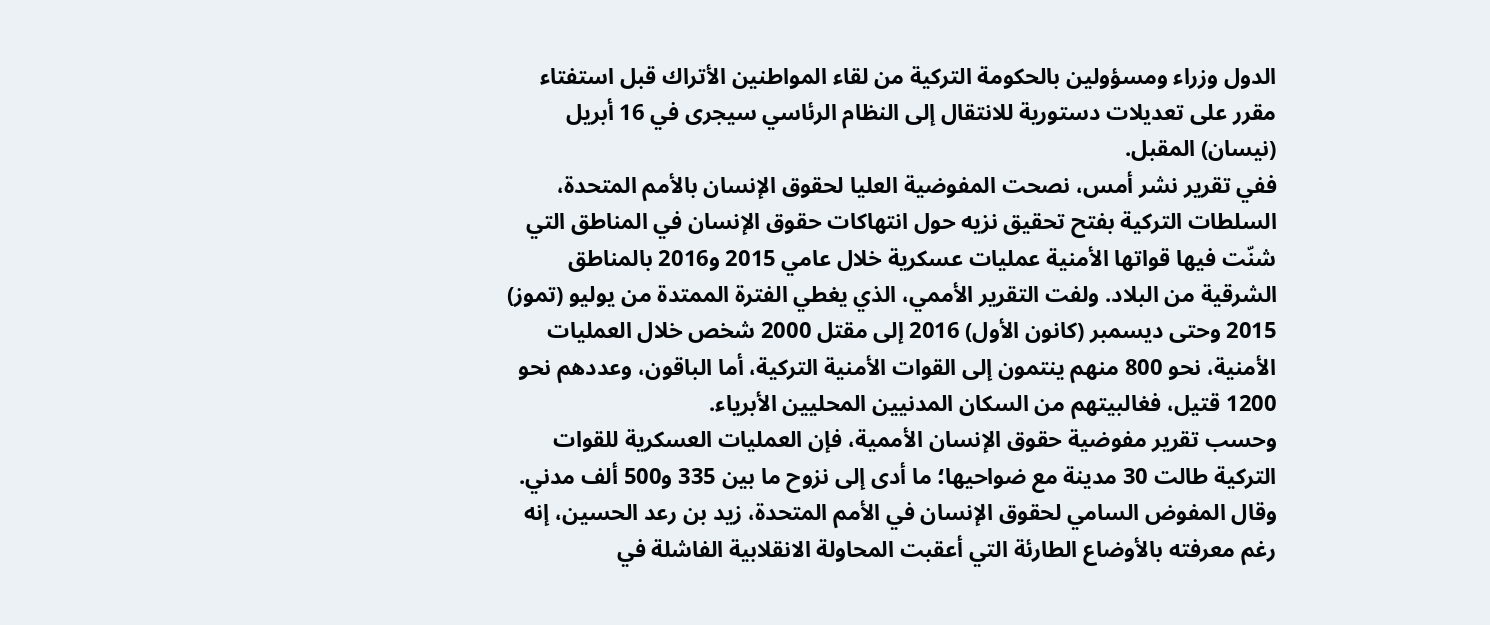الدول وزراء ومسؤولين بالحكومة التركية من لقاء المواطنين الأتراك قبل استفتاء مقرر على تعديلات دستورية للانتقال إلى النظام الرئاسي سيجرى في 16 أبريل (نيسان) المقبل.
ففي تقرير نشر أمس، نصحت المفوضية العليا لحقوق الإنسان بالأمم المتحدة، السلطات التركية بفتح تحقيق نزيه حول انتهاكات حقوق الإنسان في المناطق التي شنّت فيها قواتها الأمنية عمليات عسكرية خلال عامي 2015 و2016 بالمناطق الشرقية من البلاد. ولفت التقرير الأممي، الذي يغطي الفترة الممتدة من يوليو (تموز) 2015 وحتى ديسمبر (كانون الأول) 2016 إلى مقتل 2000 شخص خلال العمليات الأمنية، نحو 800 منهم ينتمون إلى القوات الأمنية التركية، أما الباقون، وعددهم نحو 1200 قتيل، فغالبيتهم من السكان المدنيين المحليين الأبرياء.
وحسب تقرير مفوضية حقوق الإنسان الأممية، فإن العمليات العسكرية للقوات التركية طالت 30 مدينة مع ضواحيها؛ ما أدى إلى نزوح ما بين 335 و500 ألف مدني.
وقال المفوض السامي لحقوق الإنسان في الأمم المتحدة، زيد بن رعد الحسين، إنه رغم معرفته بالأوضاع الطارئة التي أعقبت المحاولة الانقلابية الفاشلة في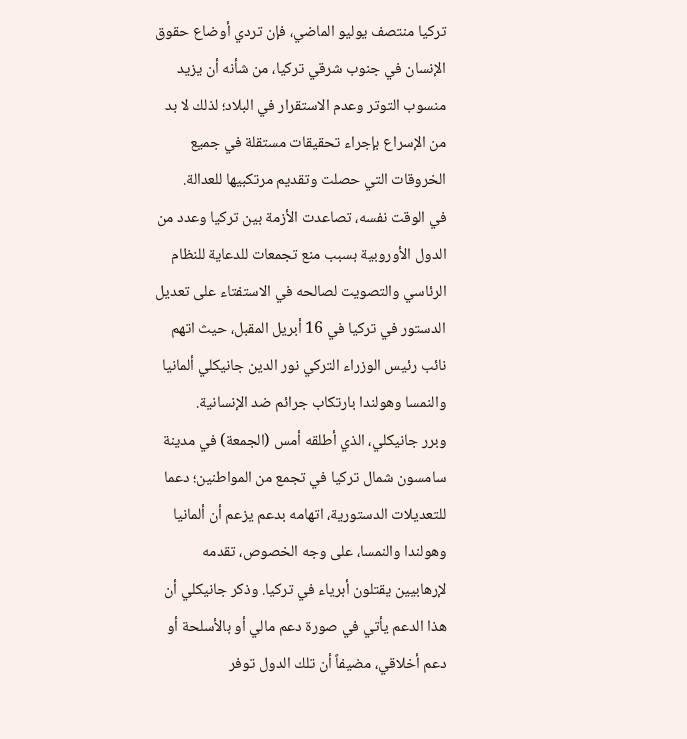تركيا منتصف يوليو الماضي، فإن تردي أوضاع حقوق الإنسان في جنوب شرقي تركيا، من شأنه أن يزيد منسوب التوتر وعدم الاستقرار في البلاد؛ لذلك لا بد من الإسراع بإجراء تحقيقات مستقلة في جميع الخروقات التي حصلت وتقديم مرتكبيها للعدالة.
في الوقت نفسه، تصاعدت الأزمة بين تركيا وعدد من الدول الأوروبية بسبب منع تجمعات للدعاية للنظام الرئاسي والتصويت لصالحه في الاستفتاء على تعديل الدستور في تركيا في 16 أبريل المقبل، حيث اتهم نائب رئيس الوزراء التركي نور الدين جانيكلي ألمانيا والنمسا وهولندا بارتكاب جرائم ضد الإنسانية.
وبرر جانيكلي، الذي أطلقه أمس (الجمعة) في مدينة سامسون شمال تركيا في تجمع من المواطنين؛ دعما للتعديلات الدستورية، اتهامه بدعم يزعم أن ألمانيا وهولندا والنمسا، على وجه الخصوص، تقدمه لإرهابيين يقتلون أبرياء في تركيا. وذكر جانيكلي أن هذا الدعم يأتي في صورة دعم مالي أو بالأسلحة أو دعم أخلاقي، مضيفاً أن تلك الدول توفر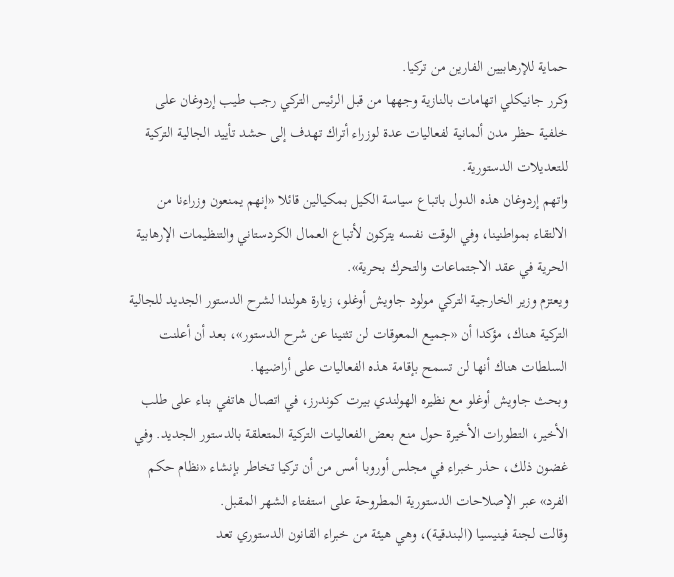حماية للإرهابيين الفارين من تركيا.
وكرر جانيكلي اتهامات بالنازية وجهها من قبل الرئيس التركي رجب طيب إردوغان على خلفية حظر مدن ألمانية لفعاليات عدة لوزراء أتراك تهدف إلى حشد تأييد الجالية التركية للتعديلات الدستورية.
واتهم إردوغان هذه الدول باتباع سياسة الكيل بمكيالين قائلا «إنهم يمنعون وزراءنا من الالتقاء بمواطنينا، وفي الوقت نفسه يتركون لأتباع العمال الكردستاني والتنظيمات الإرهابية الحرية في عقد الاجتماعات والتحرك بحرية».
ويعتزم وزير الخارجية التركي مولود جاويش أوغلو، زيارة هولندا لشرح الدستور الجديد للجالية التركية هناك، مؤكدا أن «جميع المعوقات لن تثنينا عن شرح الدستور»، بعد أن أعلنت السلطات هناك أنها لن تسمح بإقامة هذه الفعاليات على أراضيها.
وبحث جاويش أوغلو مع نظيره الهولندي بيرت كوندرز، في اتصال هاتفي بناء على طلب الأخير، التطورات الأخيرة حول منع بعض الفعاليات التركية المتعلقة بالدستور الجديد. وفي غضون ذلك، حذر خبراء في مجلس أوروبا أمس من أن تركيا تخاطر بإنشاء «نظام حكم الفرد» عبر الإصلاحات الدستورية المطروحة على استفتاء الشهر المقبل.
وقالت لجنة فينيسيا (البندقية)، وهي هيئة من خبراء القانون الدستوري تعد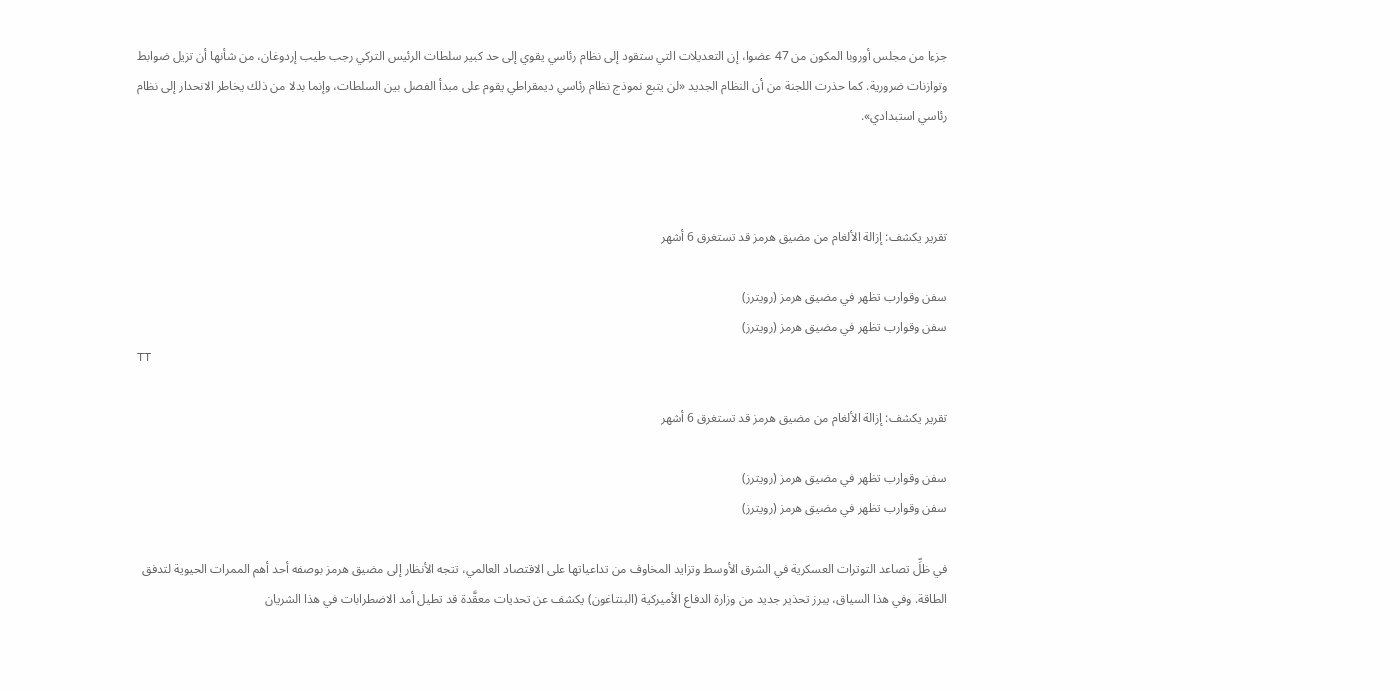جزءا من مجلس أوروبا المكون من 47 عضوا، إن التعديلات التي ستقود إلى نظام رئاسي يقوي إلى حد كبير سلطات الرئيس التركي رجب طيب إردوغان، من شأنها أن تزيل ضوابط وتوازنات ضرورية. كما حذرت اللجنة من أن النظام الجديد «لن يتبع نموذج نظام رئاسي ديمقراطي يقوم على مبدأ الفصل بين السلطات، وإنما بدلا من ذلك يخاطر الانحدار إلى نظام رئاسي استبدادي».



تقرير يكشف: إزالة الألغام من مضيق هرمز قد تستغرق 6 أشهر

سفن وقوارب تظهر في مضيق هرمز (رويترز)
سفن وقوارب تظهر في مضيق هرمز (رويترز)
TT

تقرير يكشف: إزالة الألغام من مضيق هرمز قد تستغرق 6 أشهر

سفن وقوارب تظهر في مضيق هرمز (رويترز)
سفن وقوارب تظهر في مضيق هرمز (رويترز)

في ظلِّ تصاعد التوترات العسكرية في الشرق الأوسط وتزايد المخاوف من تداعياتها على الاقتصاد العالمي، تتجه الأنظار إلى مضيق هرمز بوصفه أحد أهم الممرات الحيوية لتدفق الطاقة. وفي هذا السياق، يبرز تحذير جديد من وزارة الدفاع الأميركية (البنتاغون) يكشف عن تحديات معقَّدة قد تطيل أمد الاضطرابات في هذا الشريان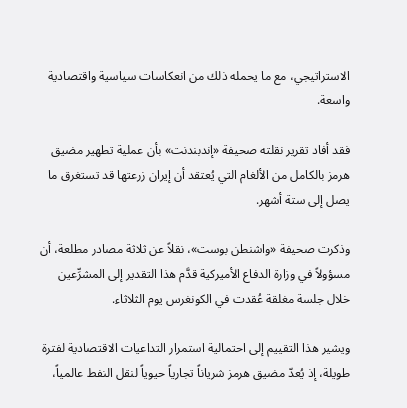الاستراتيجي، مع ما يحمله ذلك من انعكاسات سياسية واقتصادية واسعة.

فقد أفاد تقرير نقلته صحيفة «إندبندنت» بأن عملية تطهير مضيق هرمز بالكامل من الألغام التي يُعتقد أن إيران زرعتها قد تستغرق ما يصل إلى ستة أشهر.

وذكرت صحيفة «واشنطن بوست»، نقلاً عن ثلاثة مصادر مطلعة، أن مسؤولاً في وزارة الدفاع الأميركية قدَّم هذا التقدير إلى المشرِّعين خلال جلسة مغلقة عُقدت في الكونغرس يوم الثلاثاء.

ويشير هذا التقييم إلى احتمالية استمرار التداعيات الاقتصادية لفترة طويلة، إذ يُعدّ مضيق هرمز شرياناً تجارياً حيوياً لنقل النفط عالمياً،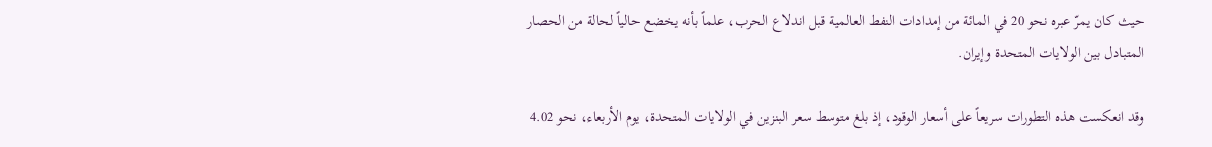حيث كان يمرّ عبره نحو 20 في المائة من إمدادات النفط العالمية قبل اندلاع الحرب، علماً بأنه يخضع حالياً لحالة من الحصار المتبادل بين الولايات المتحدة وإيران.

وقد انعكست هذه التطورات سريعاً على أسعار الوقود، إذ بلغ متوسط سعر البنزين في الولايات المتحدة، يوم الأربعاء، نحو 4.02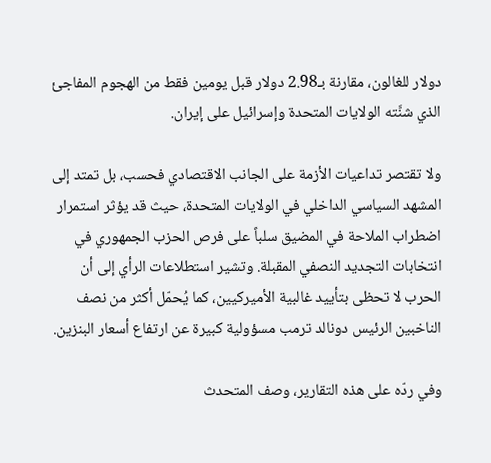دولار للغالون، مقارنة بـ2.98 دولار قبل يومين فقط من الهجوم المفاجئ الذي شنَّته الولايات المتحدة وإسرائيل على إيران.

ولا تقتصر تداعيات الأزمة على الجانب الاقتصادي فحسب، بل تمتد إلى المشهد السياسي الداخلي في الولايات المتحدة، حيث قد يؤثر استمرار اضطراب الملاحة في المضيق سلباً على فرص الحزب الجمهوري في انتخابات التجديد النصفي المقبلة. وتشير استطلاعات الرأي إلى أن الحرب لا تحظى بتأييد غالبية الأميركيين، كما يُحمّل أكثر من نصف الناخبين الرئيس دونالد ترمب مسؤولية كبيرة عن ارتفاع أسعار البنزين.

وفي ردّه على هذه التقارير، وصف المتحدث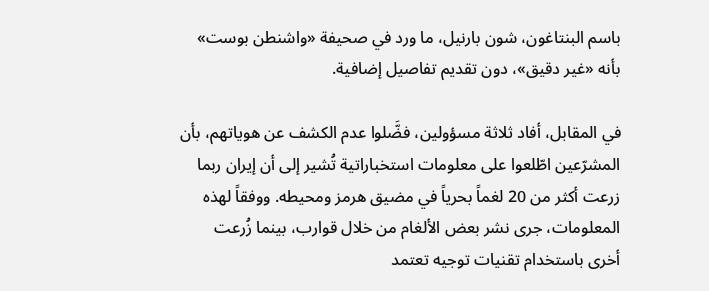باسم البنتاغون، شون بارنيل، ما ورد في صحيفة «واشنطن بوست» بأنه «غير دقيق»، دون تقديم تفاصيل إضافية.

في المقابل، أفاد ثلاثة مسؤولين، فضَّلوا عدم الكشف عن هوياتهم، بأن المشرّعين اطّلعوا على معلومات استخباراتية تُشير إلى أن إيران ربما زرعت أكثر من 20 لغماً بحرياً في مضيق هرمز ومحيطه. ووفقاً لهذه المعلومات، جرى نشر بعض الألغام من خلال قوارب، بينما زُرعت أخرى باستخدام تقنيات توجيه تعتمد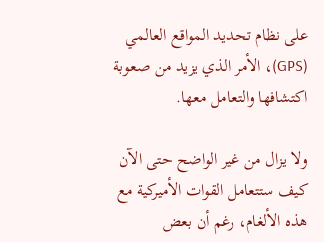على نظام تحديد المواقع العالمي (GPS)، الأمر الذي يزيد من صعوبة اكتشافها والتعامل معها.

ولا يزال من غير الواضح حتى الآن كيف ستتعامل القوات الأميركية مع هذه الألغام، رغم أن بعض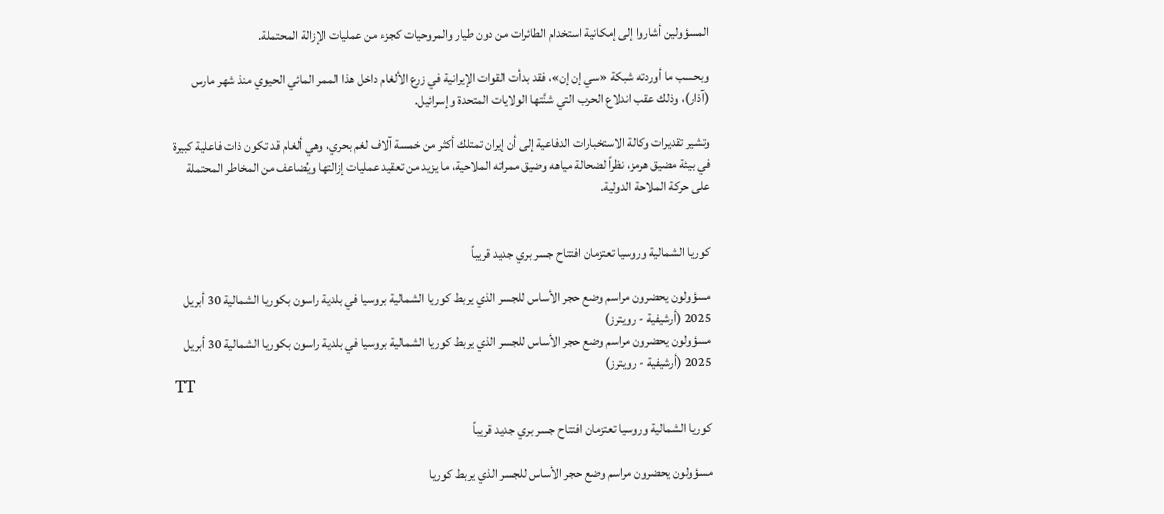المسؤولين أشاروا إلى إمكانية استخدام الطائرات من دون طيار والمروحيات كجزء من عمليات الإزالة المحتملة.

وبحسب ما أوردته شبكة «سي إن إن»، فقد بدأت القوات الإيرانية في زرع الألغام داخل هذا الممر المائي الحيوي منذ شهر مارس (آذار)، وذلك عقب اندلاع الحرب التي شنَّتها الولايات المتحدة وإسرائيل.

وتشير تقديرات وكالة الاستخبارات الدفاعية إلى أن إيران تمتلك أكثر من خمسة آلاف لغم بحري، وهي ألغام قد تكون ذات فاعلية كبيرة في بيئة مضيق هرمز، نظراً لضحالة مياهه وضيق ممراته الملاحية، ما يزيد من تعقيد عمليات إزالتها ويُضاعف من المخاطر المحتملة على حركة الملاحة الدولية.


كوريا الشمالية وروسيا تعتزمان افتتاح جسر بري جديد قريباً

مسؤولون يحضرون مراسم وضع حجر الأساس للجسر الذي يربط كوريا الشمالية بروسيا في بلدية راسون بكوريا الشمالية 30 أبريل 2025 (أرشيفية - رويترز)
مسؤولون يحضرون مراسم وضع حجر الأساس للجسر الذي يربط كوريا الشمالية بروسيا في بلدية راسون بكوريا الشمالية 30 أبريل 2025 (أرشيفية - رويترز)
TT

كوريا الشمالية وروسيا تعتزمان افتتاح جسر بري جديد قريباً

مسؤولون يحضرون مراسم وضع حجر الأساس للجسر الذي يربط كوريا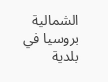الشمالية بروسيا في بلدية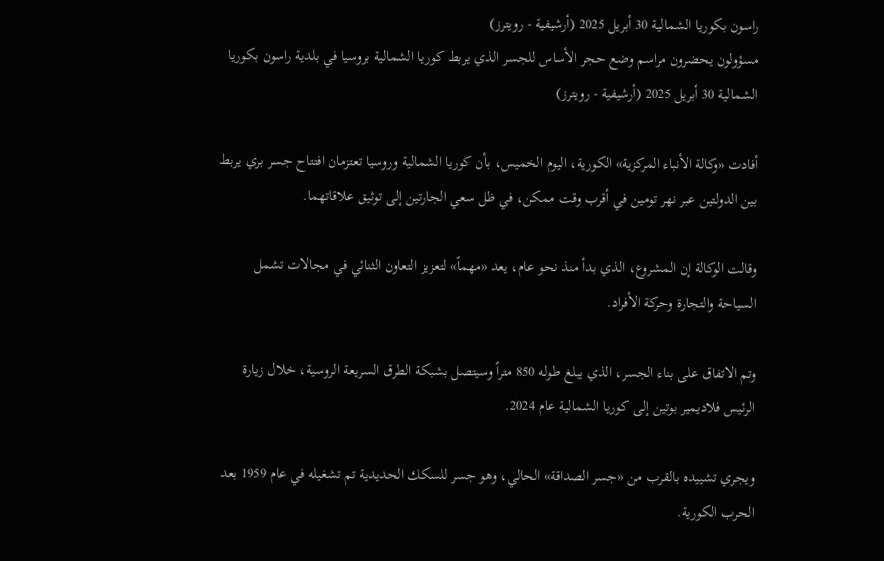راسون بكوريا الشمالية 30 أبريل 2025 (أرشيفية - رويترز)
مسؤولون يحضرون مراسم وضع حجر الأساس للجسر الذي يربط كوريا الشمالية بروسيا في بلدية راسون بكوريا الشمالية 30 أبريل 2025 (أرشيفية - رويترز)

أفادت «وكالة الأنباء المركزية» الكورية، اليوم الخميس، بأن كوريا الشمالية وروسيا تعتزمان افتتاح جسر بري يربط بين الدولتين عبر نهر تومين في أقرب وقت ممكن، في ظل ‌سعي الجارتين ‌إلى توثيق ‌علاقاتهما.

وقالت الوكالة إن المشروع، الذي بدأ منذ نحو عام، يعد «مهماً» لتعزيز التعاون الثنائي في مجالات تشمل السياحة والتجارة وحركة الأفراد.

وتم الاتفاق على بناء الجسر، ‌الذي ‌يبلغ طوله 850 متراً ‌وسيتصل بشبكة الطرق السريعة ‌الروسية، خلال زيارة الرئيس فلاديمير بوتين إلى كوريا الشمالية عام 2024.

ويجري تشييده ‌بالقرب من «جسر الصداقة» الحالي، وهو جسر للسكك الحديدية تم تشغيله في عام 1959 بعد الحرب الكورية.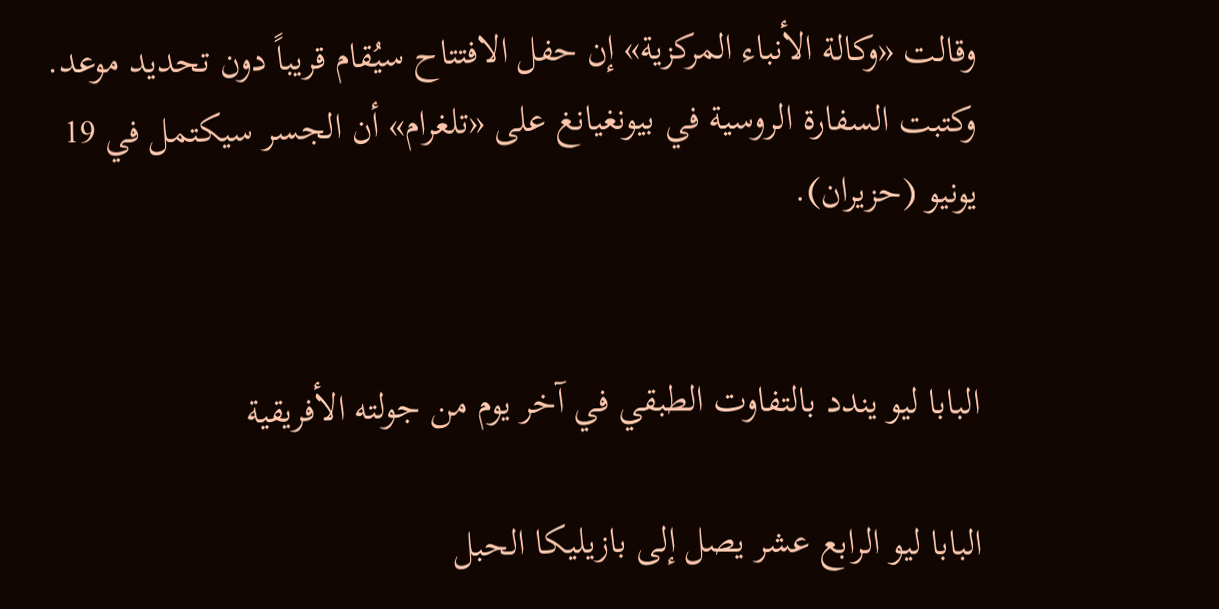وقالت «وكالة الأنباء المركزية» إن حفل الافتتاح سيُقام قريباً دون تحديد موعد. وكتبت السفارة الروسية في بيونغيانغ على «تلغرام» أن الجسر سيكتمل في 19 يونيو (حزيران).


البابا ليو يندد بالتفاوت الطبقي في آخر يوم من جولته الأفريقية

البابا ليو الرابع عشر يصل إلى بازيليكا الحبل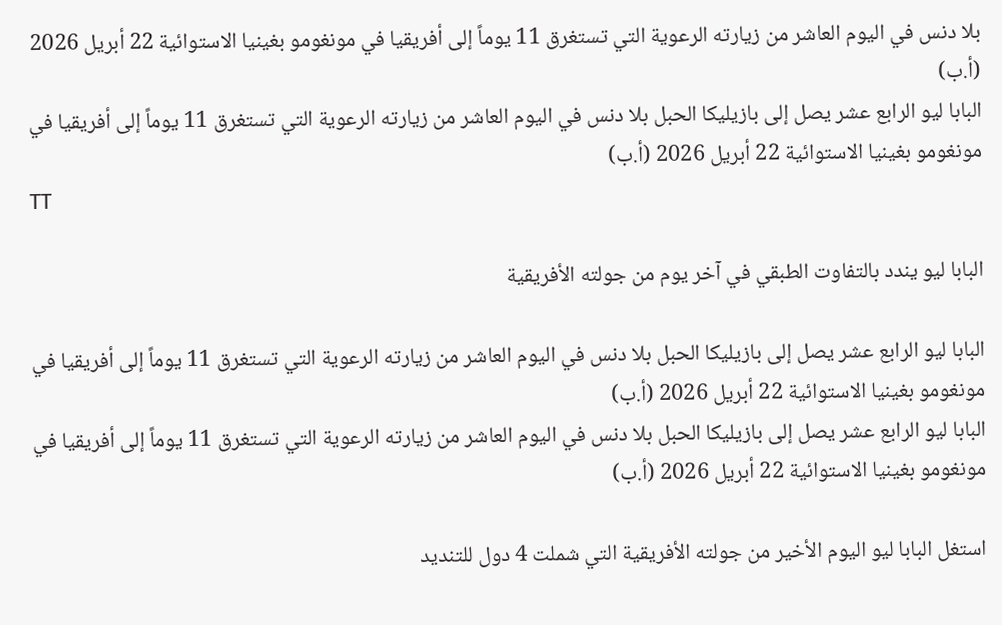بلا دنس في اليوم العاشر من زيارته الرعوية التي تستغرق 11 يوماً إلى أفريقيا في مونغومو بغينيا الاستوائية 22 أبريل 2026 (أ.ب)
البابا ليو الرابع عشر يصل إلى بازيليكا الحبل بلا دنس في اليوم العاشر من زيارته الرعوية التي تستغرق 11 يوماً إلى أفريقيا في مونغومو بغينيا الاستوائية 22 أبريل 2026 (أ.ب)
TT

البابا ليو يندد بالتفاوت الطبقي في آخر يوم من جولته الأفريقية

البابا ليو الرابع عشر يصل إلى بازيليكا الحبل بلا دنس في اليوم العاشر من زيارته الرعوية التي تستغرق 11 يوماً إلى أفريقيا في مونغومو بغينيا الاستوائية 22 أبريل 2026 (أ.ب)
البابا ليو الرابع عشر يصل إلى بازيليكا الحبل بلا دنس في اليوم العاشر من زيارته الرعوية التي تستغرق 11 يوماً إلى أفريقيا في مونغومو بغينيا الاستوائية 22 أبريل 2026 (أ.ب)

استغل البابا ليو اليوم الأخير من جولته الأفريقية التي شملت 4 دول للتنديد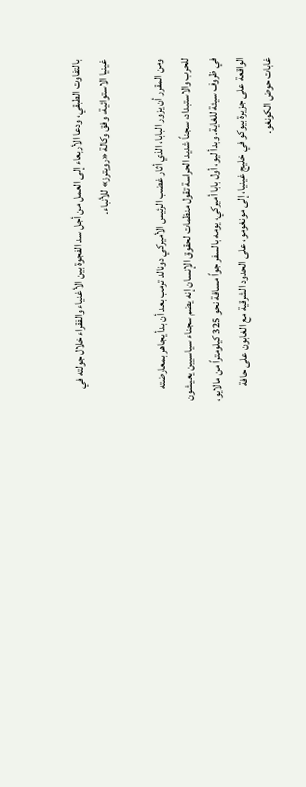بالتفاوت الطبقي، ودعا الأربعاء إلى العمل من أجل سد الفجوة بين الأغنياء والفقراء خلال جولته في غينيا الاستوائية، وفق وكالة «رويترز» للأنباء.

ومن المقرر أن يزور البابا، الذي أثار غضب الرئيس الأميركي دونالد ترمب بعد أن بدأ يجاهر بمعارضته للحرب والاستبداد، سجناً شديد الحراسة تقول منظمات لحقوق الإنسان إنه يضم سجناء سياسيين يعيشون في ظروف سيئة للغاية. وبدأ ليو، أول بابا أميركي، يومه بالسفر جواً مسافة نحو 325 كيلومتراً من مالايو، الواقعة على جزيرة بيوكو في خليج غينيا، إلى مونغومو، على الحدود الشرقية مع الغابون على حافة غابات حوض الكونغو.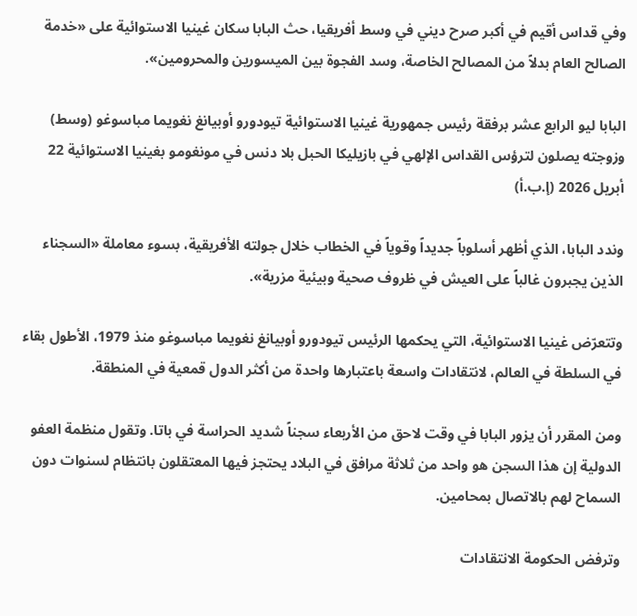وفي قداس أقيم في أكبر صرح ديني في وسط أفريقيا، حث البابا سكان غينيا الاستوائية على «خدمة الصالح العام بدلاً من المصالح الخاصة، وسد الفجوة بين الميسورين والمحرومين».

البابا ليو الرابع عشر برفقة رئيس جمهورية غينيا الاستوائية تيودورو أوبيانغ نغويما مباسوغو (وسط) وزوجته يصلون لترؤس القداس الإلهي في بازيليكا الحبل بلا دنس في مونغومو بغينيا الاستوائية 22 أبريل 2026 (إ.ب.أ)

وندد البابا، الذي أظهر أسلوباً جديداً وقوياً في الخطاب خلال جولته الأفريقية، بسوء معاملة «السجناء الذين يجبرون غالباً على العيش في ظروف صحية وبيئية مزرية».

وتتعرّض غينيا الاستوائية، التي يحكمها الرئيس تيودورو أوبيانغ نغويما مباسوغو منذ 1979، الأطول بقاء في السلطة في العالم، لانتقادات واسعة باعتبارها واحدة من أكثر الدول قمعية في المنطقة.

ومن المقرر أن يزور البابا في وقت لاحق من الأربعاء سجناً شديد الحراسة في باتا. وتقول منظمة العفو الدولية إن هذا السجن هو واحد من ثلاثة مرافق في البلاد يحتجز فيها المعتقلون بانتظام لسنوات دون السماح لهم بالاتصال بمحامين.

وترفض الحكومة الانتقادات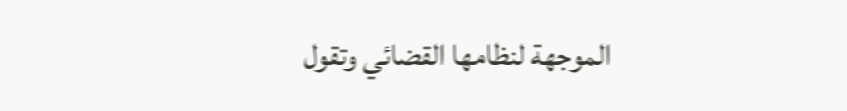الموجهة لنظامها القضائي وتقول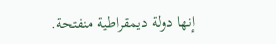إنها دولة ديمقراطية منفتحة.